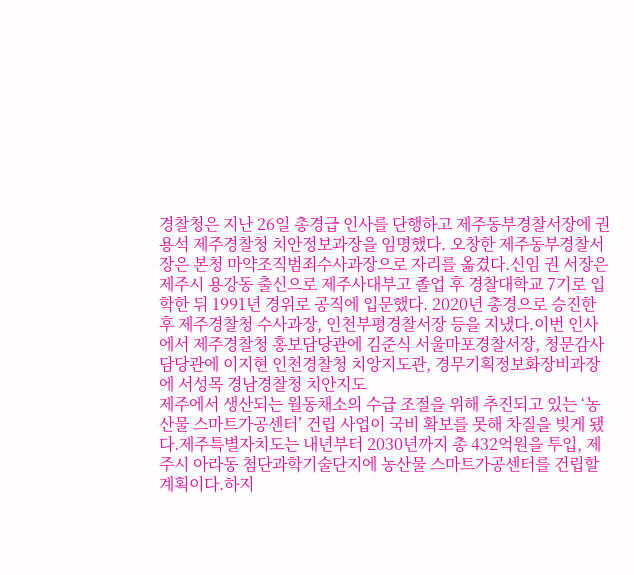경찰청은 지난 26일 총경급 인사를 단행하고 제주동부경찰서장에 권용석 제주경찰청 치안정보과장을 임명했다. 오창한 제주동부경찰서장은 본청 마약조직범죄수사과장으로 자리를 옮겼다.신임 권 서장은 제주시 용강동 출신으로 제주사대부고 졸업 후 경찰대학교 7기로 입학한 뒤 1991년 경위로 공직에 입문했다. 2020년 총경으로 승진한 후 제주경찰청 수사과장, 인천부평경찰서장 등을 지냈다.이번 인사에서 제주경찰청 홍보담당관에 김준식 서울마포경찰서장, 청문감사담당관에 이지현 인천경찰청 치앙지도관, 경무기획정보화장비과장에 서성목 경남경찰청 치안지도
제주에서 생산되는 월동채소의 수급 조절을 위해 추진되고 있는 ‘농산물 스마트가공센터’ 건립 사업이 국비 확보를 못해 차질을 빚게 됐다.제주특별자치도는 내년부터 2030년까지 총 432억원을 투입, 제주시 아라동 첨단과학기술단지에 농산물 스마트가공센터를 건립할 계획이다.하지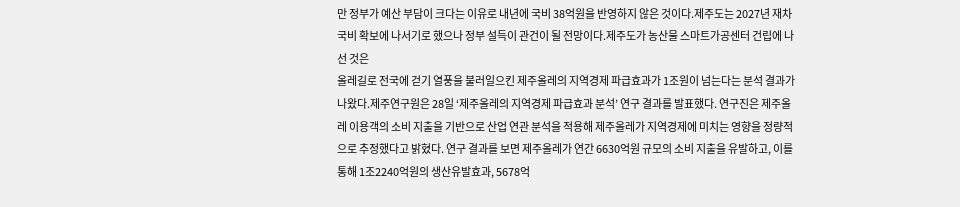만 정부가 예산 부담이 크다는 이유로 내년에 국비 38억원을 반영하지 않은 것이다.제주도는 2027년 재차 국비 확보에 나서기로 했으나 정부 설득이 관건이 될 전망이다.제주도가 농산물 스마트가공센터 건립에 나선 것은
올레길로 전국에 걷기 열풍을 불러일으킨 제주올레의 지역경제 파급효과가 1조원이 넘는다는 분석 결과가 나왔다.제주연구원은 28일 ‘제주올레의 지역경제 파급효과 분석’ 연구 결과를 발표했다. 연구진은 제주올레 이용객의 소비 지출을 기반으로 산업 연관 분석을 적용해 제주올레가 지역경제에 미치는 영향을 정량적으로 추정했다고 밝혔다. 연구 결과를 보면 제주올레가 연간 6630억원 규모의 소비 지출을 유발하고, 이를 통해 1조2240억원의 생산유발효과, 5678억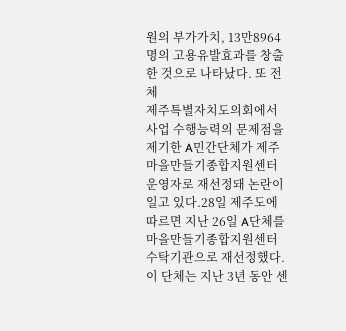원의 부가가치, 13만8964명의 고용유발효과를 창출한 것으로 나타났다. 또 전체
제주특별자치도의회에서 사업 수행능력의 문제점을 제기한 A민간단체가 제주마을만들기종합지원센터 운영자로 재선정돼 논란이 일고 있다.28일 제주도에 따르면 지난 26일 A단체를 마을만들기종합지원센터 수탁기관으로 재선정했다. 이 단체는 지난 3년 동안 센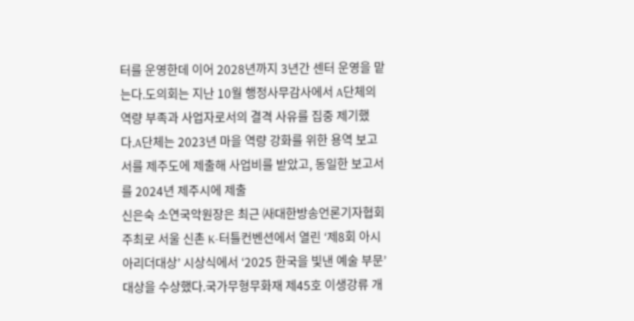터를 운영한데 이어 2028년까지 3년간 센터 운영을 맡는다.도의회는 지난 10월 행정사무감사에서 A단체의 역량 부족과 사업자로서의 결격 사유를 집중 제기했다.A단체는 2023년 마을 역량 강화를 위한 용역 보고서를 제주도에 제출해 사업비를 받았고, 동일한 보고서를 2024년 제주시에 제출
신은숙 소연국악원장은 최근 ㈔대한방송언론기자협회 주최로 서울 신촌 K-터틀컨벤션에서 열린 ‘제8회 아시아리더대상’ 시상식에서 ‘2025 한국을 빛낸 예술 부문’ 대상을 수상했다.국가무형무화재 제45호 이생강류 개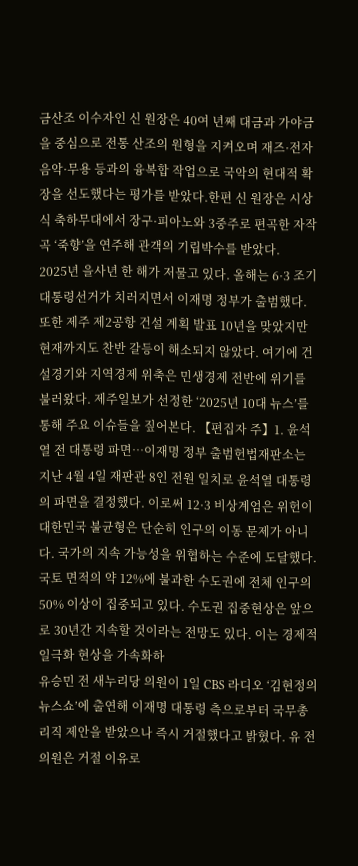금산조 이수자인 신 원장은 40여 년째 대금과 가야금을 중심으로 전통 산조의 원형을 지켜오며 재즈·전자음악·무용 등과의 융복합 작업으로 국악의 현대적 확장을 선도했다는 평가를 받았다.한편 신 원장은 시상식 축하무대에서 장구·피아노와 3중주로 편곡한 자작곡 ‘죽향’을 연주해 관객의 기립박수를 받았다.
2025년 을사년 한 해가 저물고 있다. 올해는 6·3 조기 대통령선거가 치러지면서 이재명 정부가 출범했다. 또한 제주 제2공항 건설 계획 발표 10년을 맞았지만 현재까지도 찬반 갈등이 해소되지 않았다. 여기에 건설경기와 지역경제 위축은 민생경제 전반에 위기를 불러왔다. 제주일보가 선정한 ‘2025년 10대 뉴스’를 통해 주요 이슈들을 짚어본다. 【편집자 주】1. 윤석열 전 대통령 파면…이재명 정부 출범헌법재판소는 지난 4월 4일 재판관 8인 전원 일치로 윤석열 대통령의 파면을 결정했다. 이로써 12·3 비상계엄은 위헌이
대한민국 불균형은 단순히 인구의 이동 문제가 아니다. 국가의 지속 가능성을 위협하는 수준에 도달했다. 국토 면적의 약 12%에 불과한 수도권에 전체 인구의 50% 이상이 집중되고 있다. 수도권 집중현상은 앞으로 30년간 지속할 것이라는 전망도 있다. 이는 경제적 일극화 현상을 가속화하
유승민 전 새누리당 의원이 1일 CBS 라디오 ‘김현정의 뉴스쇼’에 출연해 이재명 대통령 측으로부터 국무총리직 제안을 받았으나 즉시 거절했다고 밝혔다. 유 전 의원은 거절 이유로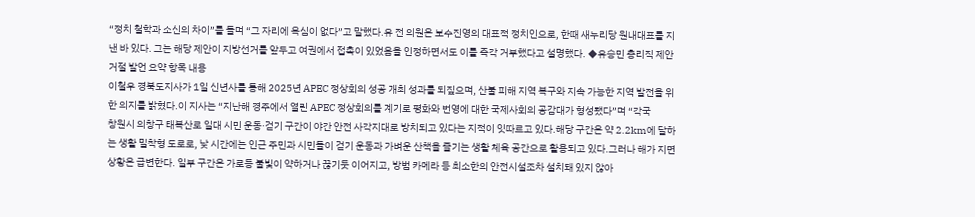“정치 철학과 소신의 차이”를 들며 “그 자리에 욕심이 없다”고 말했다.유 전 의원은 보수진영의 대표적 정치인으로, 한때 새누리당 원내대표를 지낸 바 있다. 그는 해당 제안이 지방선거를 앞두고 여권에서 접촉이 있었음을 인정하면서도 이를 즉각 거부했다고 설명했다. ◆유승민 총리직 제안 거절 발언 요약 항목 내용
이철우 경북도지사가 1일 신년사를 통해 2025년 APEC 정상회의 성공 개최 성과를 되짚으며, 산불 피해 지역 복구와 지속 가능한 지역 발전을 위한 의지를 밝혔다.이 지사는 “지난해 경주에서 열린 APEC 정상회의를 계기로 평화와 번영에 대한 국제사회의 공감대가 형성됐다”며 “각국
창원시 의창구 태복산로 일대 시민 운동·걷기 구간이 야간 안전 사각지대로 방치되고 있다는 지적이 잇따르고 있다.해당 구간은 약 2.2km에 달하는 생활 밀착형 도로로, 낮 시간에는 인근 주민과 시민들이 걷기 운동과 가벼운 산책을 즐기는 생활 체육 공간으로 활용되고 있다.그러나 해가 지면 상황은 급변한다. 일부 구간은 가로등 불빛이 약하거나 끊기듯 이어지고, 방범 카메라 등 최소한의 안전시설조차 설치돼 있지 않아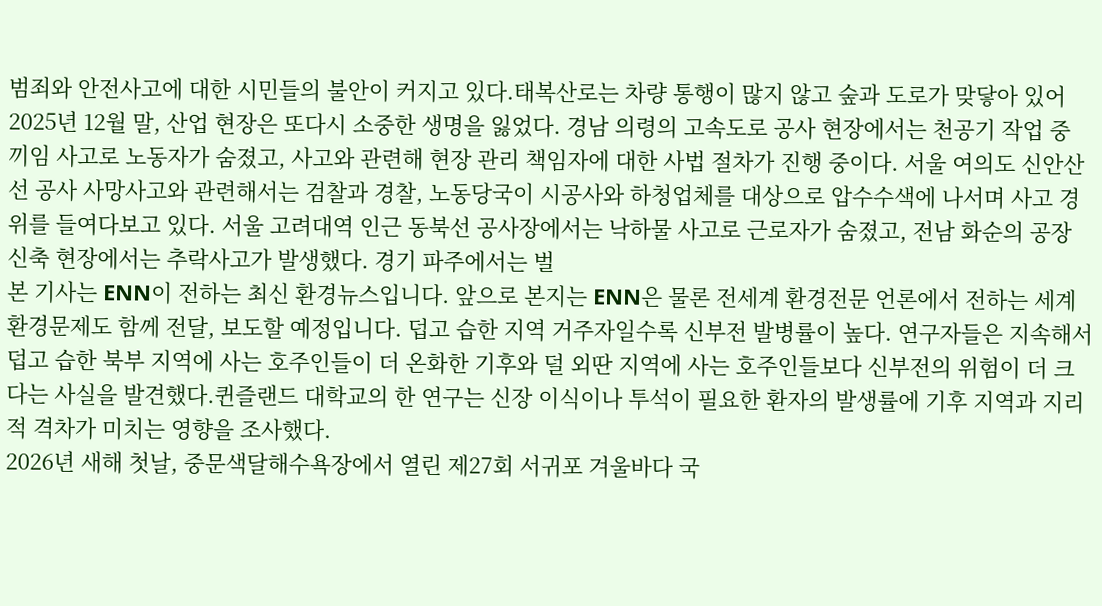범죄와 안전사고에 대한 시민들의 불안이 커지고 있다.태복산로는 차량 통행이 많지 않고 숲과 도로가 맞닿아 있어
2025년 12월 말, 산업 현장은 또다시 소중한 생명을 잃었다. 경남 의령의 고속도로 공사 현장에서는 천공기 작업 중 끼임 사고로 노동자가 숨졌고, 사고와 관련해 현장 관리 책임자에 대한 사법 절차가 진행 중이다. 서울 여의도 신안산선 공사 사망사고와 관련해서는 검찰과 경찰, 노동당국이 시공사와 하청업체를 대상으로 압수수색에 나서며 사고 경위를 들여다보고 있다. 서울 고려대역 인근 동북선 공사장에서는 낙하물 사고로 근로자가 숨졌고, 전남 화순의 공장 신축 현장에서는 추락사고가 발생했다. 경기 파주에서는 벌
본 기사는 ENN이 전하는 최신 환경뉴스입니다. 앞으로 본지는 ENN은 물론 전세계 환경전문 언론에서 전하는 세계 환경문제도 함께 전달, 보도할 예정입니다. 덥고 습한 지역 거주자일수록 신부전 발병률이 높다. 연구자들은 지속해서 덥고 습한 북부 지역에 사는 호주인들이 더 온화한 기후와 덜 외딴 지역에 사는 호주인들보다 신부전의 위험이 더 크다는 사실을 발견했다.퀸즐랜드 대학교의 한 연구는 신장 이식이나 투석이 필요한 환자의 발생률에 기후 지역과 지리적 격차가 미치는 영향을 조사했다.
2026년 새해 첫날, 중문색달해수욕장에서 열린 제27회 서귀포 겨울바다 국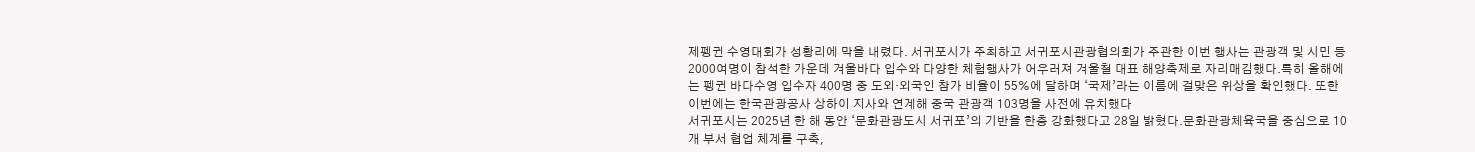제펭귄 수영대회가 성황리에 막을 내렸다. 서귀포시가 주최하고 서귀포시관광협의회가 주관한 이번 행사는 관광객 및 시민 등 2000여명이 참석한 가운데 겨울바다 입수와 다양한 체험행사가 어우러져 겨울철 대표 해양축제로 자리매김했다.특히 올해에는 펭귄 바다수영 입수자 400명 중 도외·외국인 참가 비율이 55%에 달하며 ‘국제’라는 이름에 걸맞은 위상을 확인했다. 또한 이번에는 한국관광공사 상하이 지사와 연계해 중국 관광객 103명을 사전에 유치했다
서귀포시는 2025년 한 해 동안 ‘문화관광도시 서귀포’의 기반을 한층 강화했다고 28일 밝혔다.문화관광체육국을 중심으로 10개 부서 협업 체계를 구축,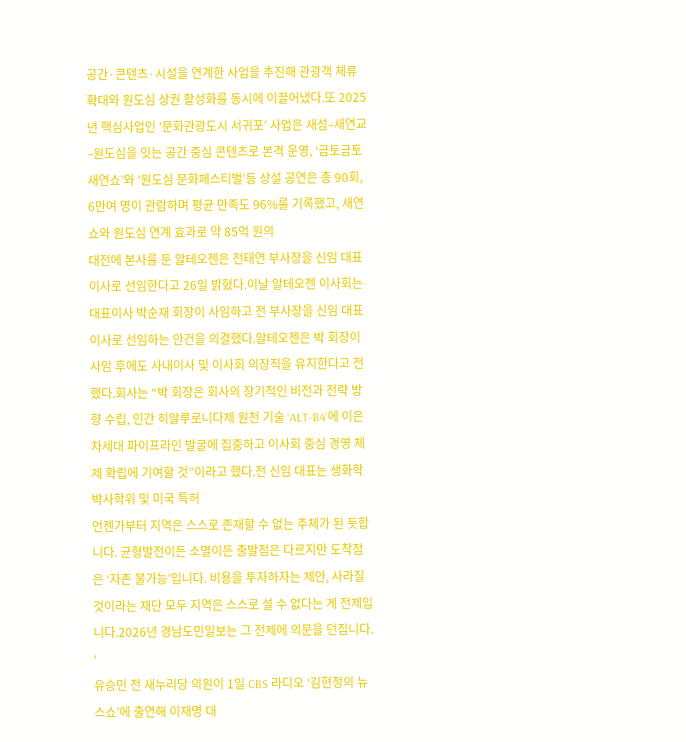공간·콘텐츠·시설을 연계한 사업을 추진해 관광객 체류 확대와 원도심 상권 활성화를 동시에 이끌어냈다.또 2025년 핵심사업인 ‘문화관광도시 서귀포’ 사업은 새섬–새연교–원도심을 잇는 공간 중심 콘텐츠로 본격 운영, ‘금토금토 새연쇼’와 ‘원도심 문화페스티벌’등 상설 공연은 총 90회, 6만여 명이 관람하며 평균 만족도 96%를 기록했고, 새연쇼와 원도심 연계 효과로 약 85억 원의
대전에 본사를 둔 알테오젠은 전태연 부사장을 신임 대표이사로 선임한다고 26일 밝혔다.이날 알테오젠 이사회는 대표이사 박순재 회장이 사임하고 전 부사장을 신임 대표이사로 선임하는 안건을 의결했다.알테오젠은 박 회장이 사임 후에도 사내이사 및 이사회 의장직을 유지한다고 전했다.회사는 “박 회장은 회사의 장기적인 비전과 전략 방향 수립, 인간 히알루로니다제 원천 기술 ‘ALT-B4’에 이은 차세대 파이프라인 발굴에 집중하고 이사회 중심 경영 체제 확립에 기여할 것”이라고 했다.전 신임 대표는 생화학 박사학위 및 미국 특허
언젠가부터 지역은 스스로 존재할 수 없는 주체가 된 듯합니다. 균형발전이든 소멸이든 출발점은 다르지만 도착점은 ‘자존 불가능’입니다. 비용을 투자하자는 제안, 사라질 것이라는 재단 모두 지역은 스스로 설 수 없다는 게 전제입니다.2026년 경남도민일보는 그 전제에 의문을 던집니다. ‘
유승민 전 새누리당 의원이 1일 CBS 라디오 ‘김현정의 뉴스쇼’에 출연해 이재명 대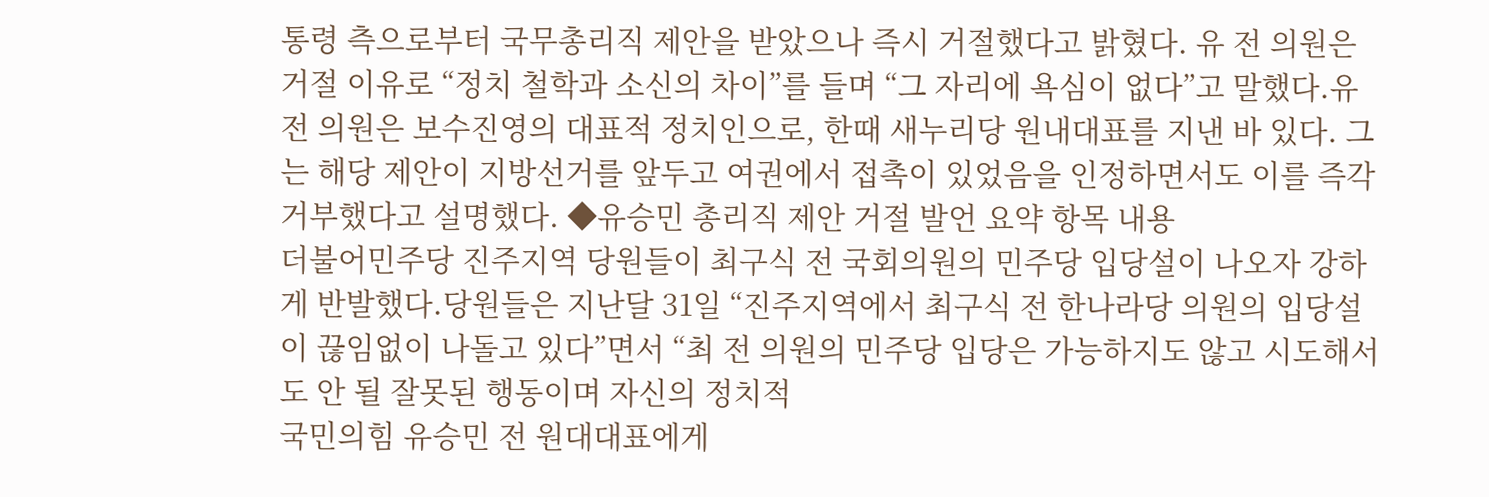통령 측으로부터 국무총리직 제안을 받았으나 즉시 거절했다고 밝혔다. 유 전 의원은 거절 이유로 “정치 철학과 소신의 차이”를 들며 “그 자리에 욕심이 없다”고 말했다.유 전 의원은 보수진영의 대표적 정치인으로, 한때 새누리당 원내대표를 지낸 바 있다. 그는 해당 제안이 지방선거를 앞두고 여권에서 접촉이 있었음을 인정하면서도 이를 즉각 거부했다고 설명했다. ◆유승민 총리직 제안 거절 발언 요약 항목 내용
더불어민주당 진주지역 당원들이 최구식 전 국회의원의 민주당 입당설이 나오자 강하게 반발했다.당원들은 지난달 31일 “진주지역에서 최구식 전 한나라당 의원의 입당설이 끊임없이 나돌고 있다”면서 “최 전 의원의 민주당 입당은 가능하지도 않고 시도해서도 안 될 잘못된 행동이며 자신의 정치적
국민의힘 유승민 전 원대대표에게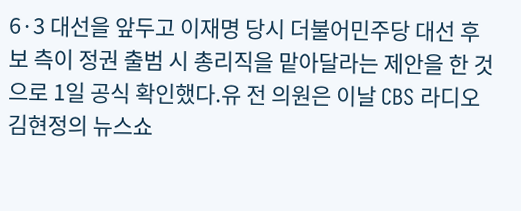6·3 대선을 앞두고 이재명 당시 더불어민주당 대선 후보 측이 정권 출범 시 총리직을 맡아달라는 제안을 한 것 으로 1일 공식 확인했다.유 전 의원은 이날 CBS 라디오 김현정의 뉴스쇼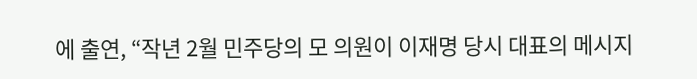에 출연, “작년 2월 민주당의 모 의원이 이재명 당시 대표의 메시지